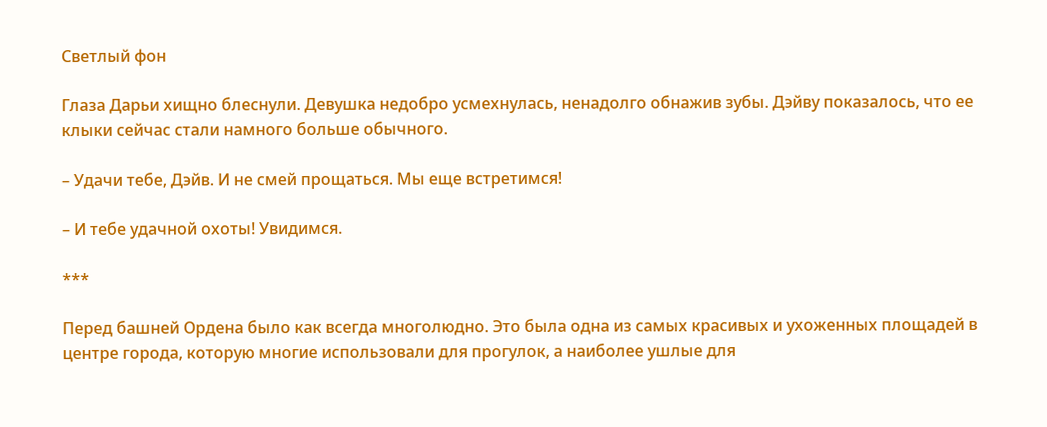Светлый фон

Глаза Дарьи хищно блеснули. Девушка недобро усмехнулась, ненадолго обнажив зубы. Дэйву показалось, что ее клыки сейчас стали намного больше обычного.

– Удачи тебе, Дэйв. И не смей прощаться. Мы еще встретимся!

– И тебе удачной охоты! Увидимся.

***

Перед башней Ордена было как всегда многолюдно. Это была одна из самых красивых и ухоженных площадей в центре города, которую многие использовали для прогулок, а наиболее ушлые для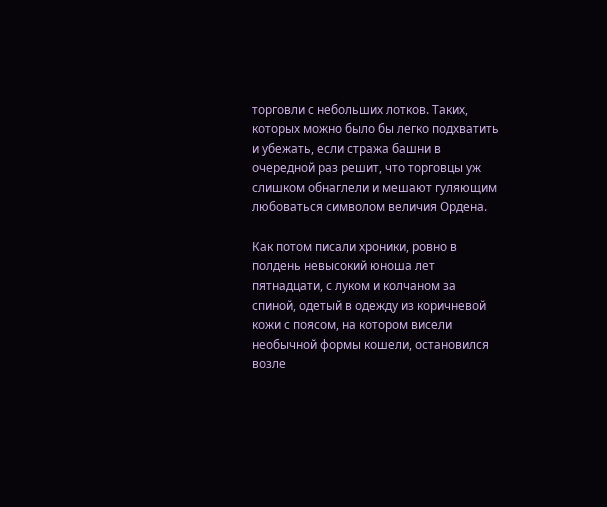торговли с небольших лотков. Таких, которых можно было бы легко подхватить и убежать, если стража башни в очередной раз решит, что торговцы уж слишком обнаглели и мешают гуляющим любоваться символом величия Ордена.

Как потом писали хроники, ровно в полдень невысокий юноша лет пятнадцати, с луком и колчаном за спиной, одетый в одежду из коричневой кожи с поясом, на котором висели необычной формы кошели, остановился возле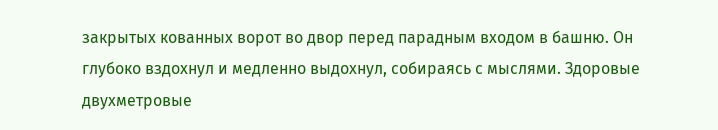закрытых кованных ворот во двор перед парадным входом в башню. Он глубоко вздохнул и медленно выдохнул, собираясь с мыслями. Здоровые двухметровые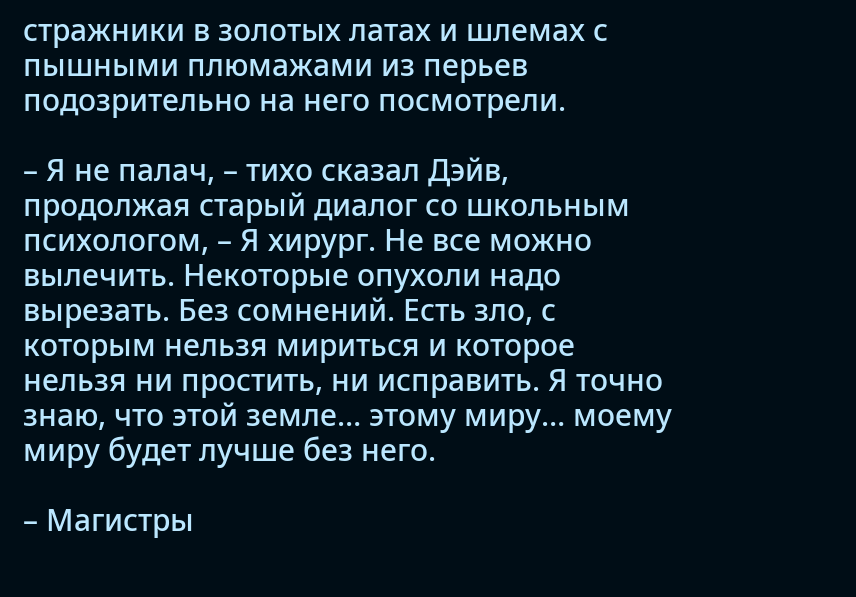стражники в золотых латах и шлемах с пышными плюмажами из перьев подозрительно на него посмотрели.

– Я не палач, – тихо сказал Дэйв, продолжая старый диалог со школьным психологом, – Я хирург. Не все можно вылечить. Некоторые опухоли надо вырезать. Без сомнений. Есть зло, с которым нельзя мириться и которое нельзя ни простить, ни исправить. Я точно знаю, что этой земле… этому миру… моему миру будет лучше без него.

– Магистры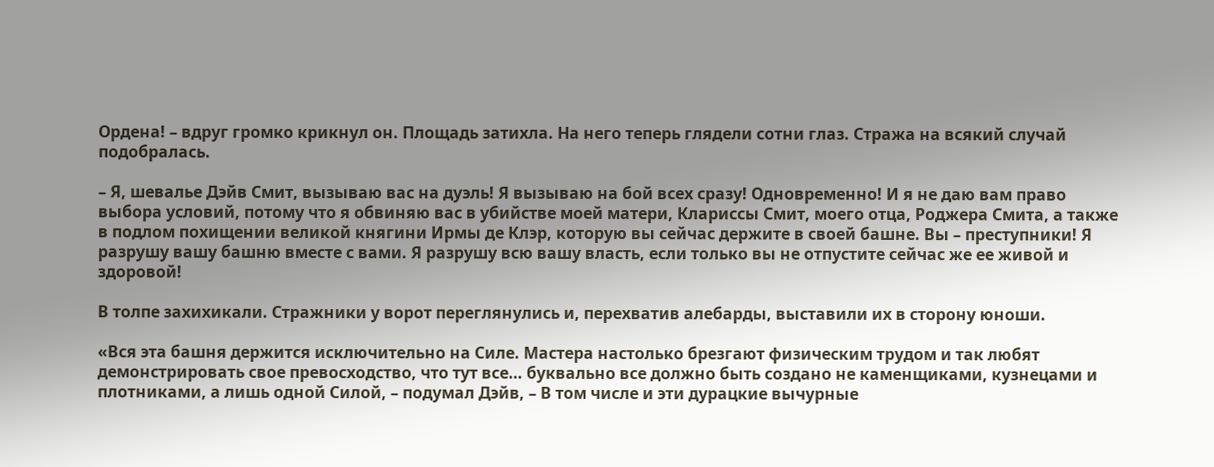Ордена! – вдруг громко крикнул он. Площадь затихла. На него теперь глядели сотни глаз. Стража на всякий случай подобралась.

– Я, шевалье Дэйв Смит, вызываю вас на дуэль! Я вызываю на бой всех сразу! Одновременно! И я не даю вам право выбора условий, потому что я обвиняю вас в убийстве моей матери, Клариссы Смит, моего отца, Роджера Смита, а также в подлом похищении великой княгини Ирмы де Клэр, которую вы сейчас держите в своей башне. Вы – преступники! Я разрушу вашу башню вместе с вами. Я разрушу всю вашу власть, если только вы не отпустите сейчас же ее живой и здоровой!

В толпе захихикали. Стражники у ворот переглянулись и, перехватив алебарды, выставили их в сторону юноши.

«Вся эта башня держится исключительно на Силе. Мастера настолько брезгают физическим трудом и так любят демонстрировать свое превосходство, что тут все… буквально все должно быть создано не каменщиками, кузнецами и плотниками, а лишь одной Силой, – подумал Дэйв, – В том числе и эти дурацкие вычурные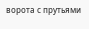ворота с прутьями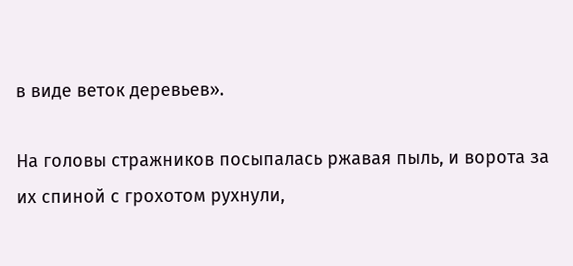в виде веток деревьев».

На головы стражников посыпалась ржавая пыль, и ворота за их спиной с грохотом рухнули,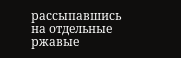рассыпавшись на отдельные ржавые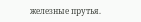железные прутья.